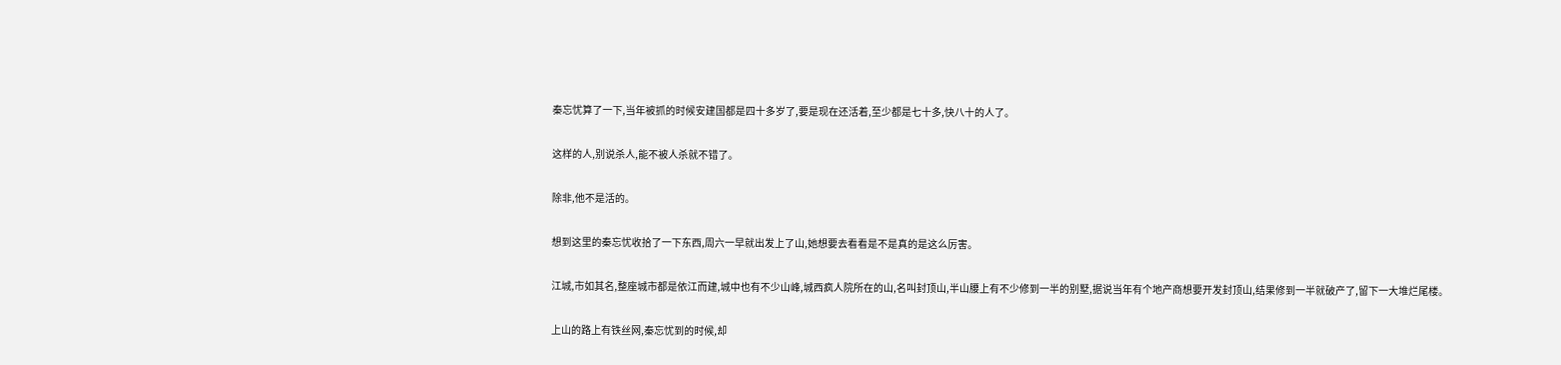秦忘忧算了一下,当年被抓的时候安建国都是四十多岁了,要是现在还活着,至少都是七十多,快八十的人了。

这样的人,别说杀人,能不被人杀就不错了。

除非,他不是活的。

想到这里的秦忘忧收拾了一下东西,周六一早就出发上了山,她想要去看看是不是真的是这么厉害。

江城,市如其名,整座城市都是依江而建,城中也有不少山峰,城西疯人院所在的山,名叫封顶山,半山腰上有不少修到一半的别墅,据说当年有个地产商想要开发封顶山,结果修到一半就破产了,留下一大堆烂尾楼。

上山的路上有铁丝网,秦忘忧到的时候,却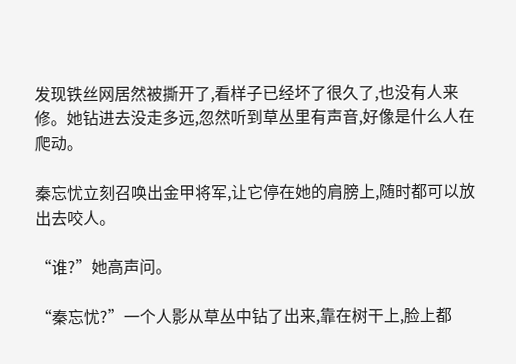发现铁丝网居然被撕开了,看样子已经坏了很久了,也没有人来修。她钻进去没走多远,忽然听到草丛里有声音,好像是什么人在爬动。

秦忘忧立刻召唤出金甲将军,让它停在她的肩膀上,随时都可以放出去咬人。

“谁?”她高声问。

“秦忘忧?”一个人影从草丛中钻了出来,靠在树干上,脸上都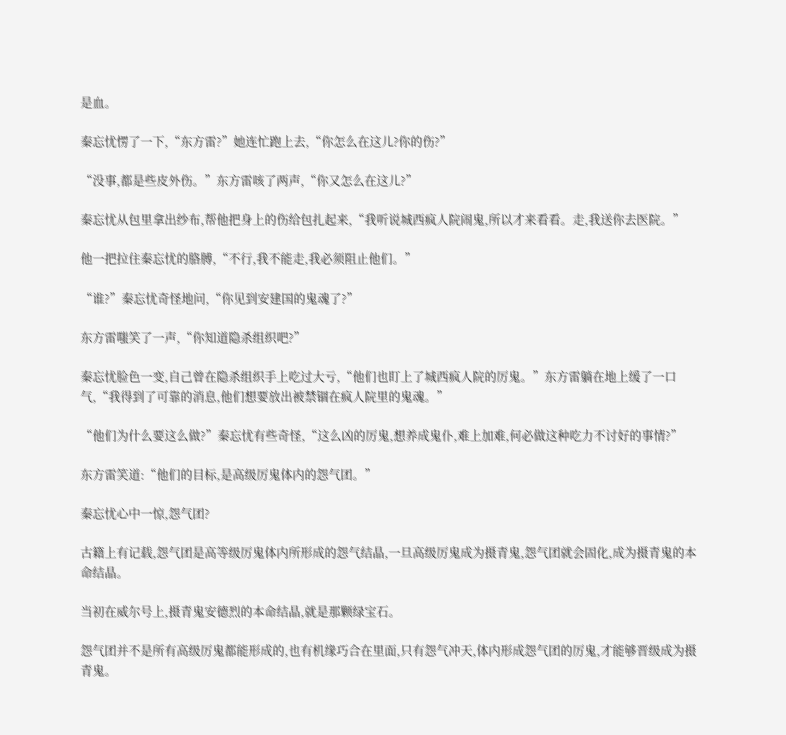是血。

秦忘忧愣了一下,“东方雷?”她连忙跑上去,“你怎么在这儿?你的伤?”

“没事,都是些皮外伤。”东方雷咳了两声,“你又怎么在这儿?”

秦忘忧从包里拿出纱布,帮他把身上的伤给包扎起来,“我听说城西疯人院闹鬼,所以才来看看。走,我送你去医院。”

他一把拉住秦忘忧的胳膊,“不行,我不能走,我必须阻止他们。”

“谁?”秦忘忧奇怪地问,“你见到安建国的鬼魂了?”

东方雷嗤笑了一声,“你知道隐杀组织吧?”

秦忘忧脸色一变,自己曾在隐杀组织手上吃过大亏,“他们也盯上了城西疯人院的厉鬼。”东方雷躺在地上缓了一口气,“我得到了可靠的消息,他们想要放出被禁锢在疯人院里的鬼魂。”

“他们为什么要这么做?”秦忘忧有些奇怪,“这么凶的厉鬼,想养成鬼仆,难上加难,何必做这种吃力不讨好的事情?”

东方雷笑道:“他们的目标,是高级厉鬼体内的怨气团。”

秦忘忧心中一惊,怨气团?

古籍上有记载,怨气团是高等级厉鬼体内所形成的怨气结晶,一旦高级厉鬼成为摄青鬼,怨气团就会固化,成为摄青鬼的本命结晶。

当初在威尔号上,摄青鬼安德烈的本命结晶,就是那颗绿宝石。

怨气团并不是所有高级厉鬼都能形成的,也有机缘巧合在里面,只有怨气冲天,体内形成怨气团的厉鬼,才能够晋级成为摄青鬼。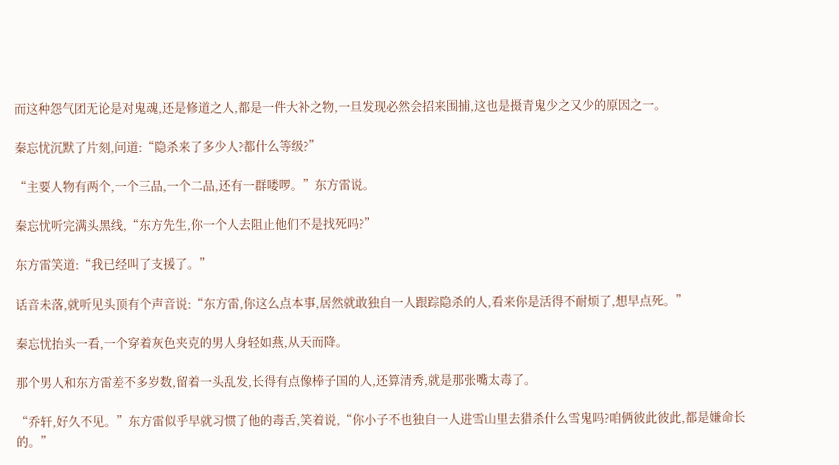而这种怨气团无论是对鬼魂,还是修道之人,都是一件大补之物,一旦发现必然会招来围捕,这也是摄青鬼少之又少的原因之一。

秦忘忧沉默了片刻,问道:“隐杀来了多少人?都什么等级?”

“主要人物有两个,一个三品,一个二品,还有一群喽啰。”东方雷说。

秦忘忧听完满头黑线,“东方先生,你一个人去阻止他们不是找死吗?”

东方雷笑道:“我已经叫了支援了。”

话音未落,就听见头顶有个声音说:“东方雷,你这么点本事,居然就敢独自一人跟踪隐杀的人,看来你是活得不耐烦了,想早点死。”

秦忘忧抬头一看,一个穿着灰色夹克的男人身轻如燕,从天而降。

那个男人和东方雷差不多岁数,留着一头乱发,长得有点像棒子国的人,还算清秀,就是那张嘴太毒了。

“乔轩,好久不见。”东方雷似乎早就习惯了他的毒舌,笑着说,“你小子不也独自一人进雪山里去猎杀什么雪鬼吗?咱俩彼此彼此,都是嫌命长的。”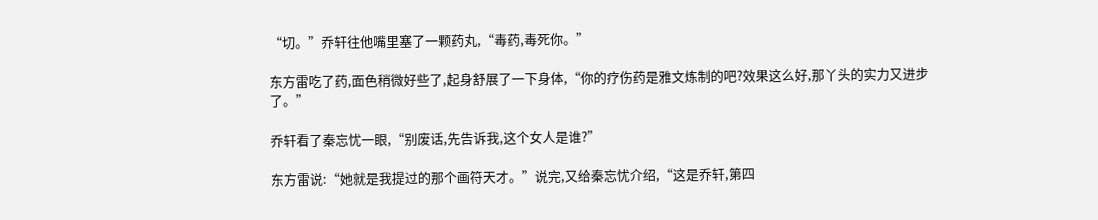“切。”乔轩往他嘴里塞了一颗药丸,“毒药,毒死你。”

东方雷吃了药,面色稍微好些了,起身舒展了一下身体,“你的疗伤药是雅文炼制的吧?效果这么好,那丫头的实力又进步了。”

乔轩看了秦忘忧一眼,“别废话,先告诉我,这个女人是谁?”

东方雷说:“她就是我提过的那个画符天才。”说完,又给秦忘忧介绍,“这是乔轩,第四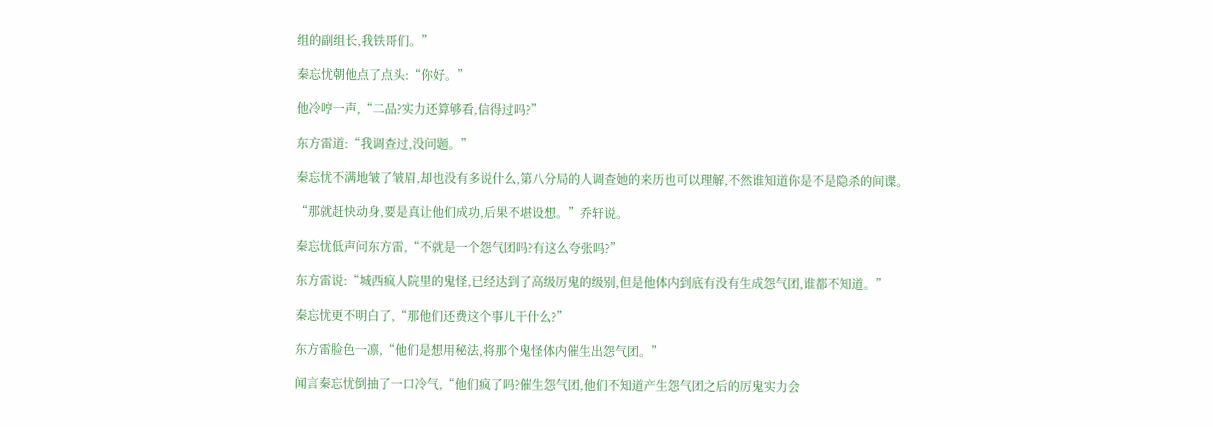组的副组长,我铁哥们。”

秦忘忧朝他点了点头:“你好。”

他冷哼一声,“二品?实力还算够看,信得过吗?”

东方雷道:“我调查过,没问题。”

秦忘忧不满地皱了皱眉,却也没有多说什么,第八分局的人调查她的来历也可以理解,不然谁知道你是不是隐杀的间谍。

“那就赶快动身,要是真让他们成功,后果不堪设想。”乔轩说。

秦忘忧低声问东方雷,“不就是一个怨气团吗?有这么夸张吗?”

东方雷说:“城西疯人院里的鬼怪,已经达到了高级厉鬼的级别,但是他体内到底有没有生成怨气团,谁都不知道。”

秦忘忧更不明白了,“那他们还费这个事儿干什么?”

东方雷脸色一凛,“他们是想用秘法,将那个鬼怪体内催生出怨气团。”

闻言秦忘忧倒抽了一口冷气,“他们疯了吗?催生怨气团,他们不知道产生怨气团之后的厉鬼实力会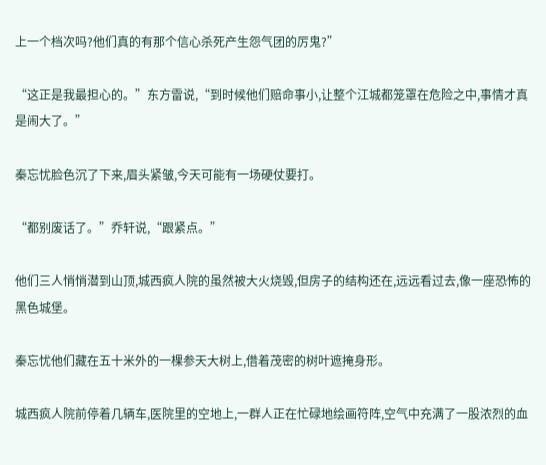上一个档次吗?他们真的有那个信心杀死产生怨气团的厉鬼?”

“这正是我最担心的。”东方雷说,“到时候他们赔命事小,让整个江城都笼罩在危险之中,事情才真是闹大了。”

秦忘忧脸色沉了下来,眉头紧皱,今天可能有一场硬仗要打。

“都别废话了。”乔轩说,“跟紧点。”

他们三人悄悄潜到山顶,城西疯人院的虽然被大火烧毁,但房子的结构还在,远远看过去,像一座恐怖的黑色城堡。

秦忘忧他们藏在五十米外的一棵参天大树上,借着茂密的树叶遮掩身形。

城西疯人院前停着几辆车,医院里的空地上,一群人正在忙碌地绘画符阵,空气中充满了一股浓烈的血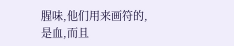腥味,他们用来画符的,是血,而且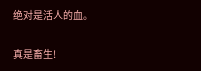绝对是活人的血。

真是畜生!